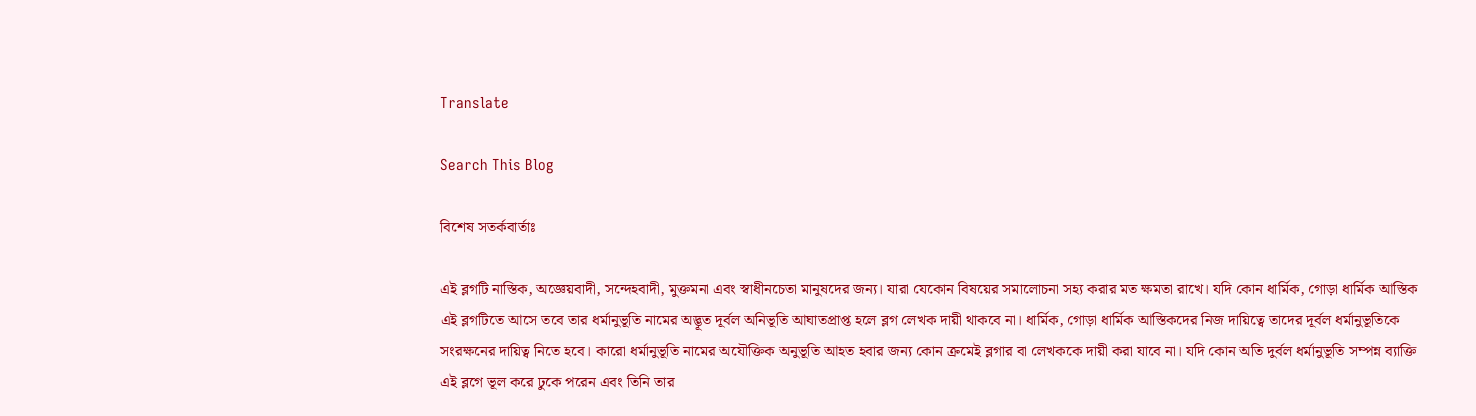Translate

Search This Blog

বিশেষ সতর্কবার্তাঃ

এই ব্লগটি নাস্তিক, অজ্ঞেয়বাদী, সন্দেহবাদী, মুক্তমনা এবং স্বাধীনচেতা মানুষদের জন্য। যারা যেকোন বিষয়ের সমালোচনা সহ্য করার মত ক্ষমতা রাখে। যদি কোন ধার্মিক, গোড়া ধার্মিক আস্তিক এই ব্লগটিতে আসে তবে তার ধর্মানুভূতি নামের অদ্ভূত দূর্বল অনিভূতি আঘাতপ্রাপ্ত হলে ব্লগ লেখক দায়ী থাকবে না। ধার্মিক, গোড়া ধার্মিক আস্তিকদের নিজ দায়িত্বে তাদের দূর্বল ধর্মানুভূতিকে সংরক্ষনের দায়িত্ব নিতে হবে। কারো ধর্মানুভূতি নামের অযৌক্তিক অনুভূতি আহত হবার জন্য কোন ক্রমেই ব্লগার বা লেখককে দায়ী করা যাবে না। যদি কোন অতি দুর্বল ধর্মানুভূতি সম্পন্ন ব্যাক্তি এই ব্লগে ভূল করে ঢুকে পরেন এবং তিনি তার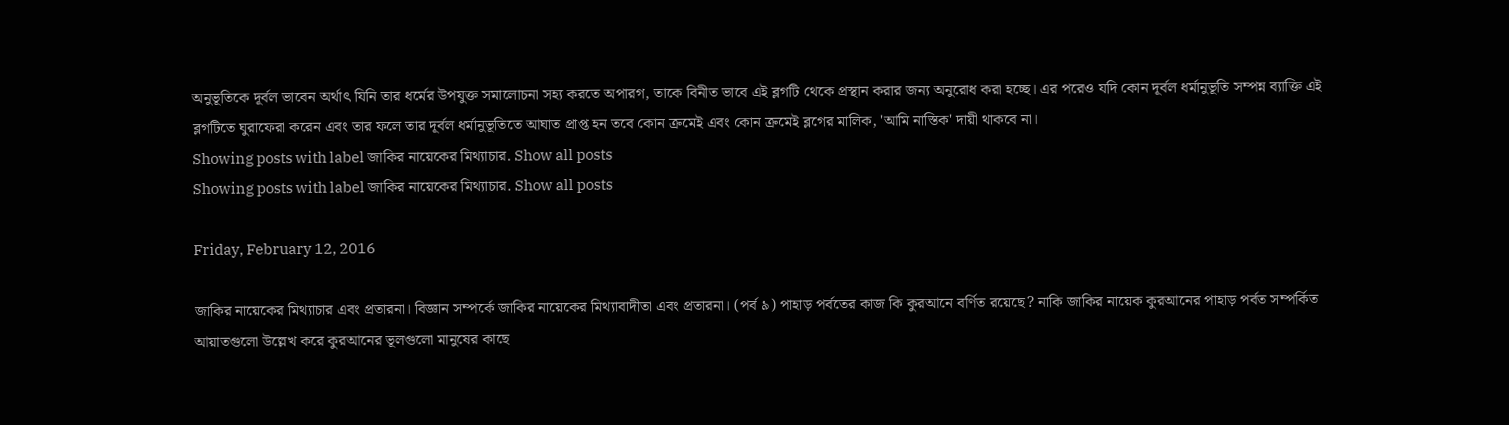অনুভূতিকে দূর্বল ভাবেন অর্থাৎ যিনি তার ধর্মের উপযুক্ত সমালোচনা সহ্য করতে অপারগ, তাকে বিনীত ভাবে এই ব্লগটি থেকে প্রস্থান করার জন্য অনুরোধ করা হচ্ছে। এর পরেও যদি কোন দূর্বল ধর্মানুভূতি সম্পন্ন ব্যাক্তি এই ব্লগটিতে ঘুরাফেরা করেন এবং তার ফলে তার দূর্বল ধর্মানুভূতিতে আঘাত প্রাপ্ত হন তবে কোন ক্রমেই এবং কোন ক্রমেই ব্লগের মালিক, 'আমি নাস্তিক' দায়ী থাকবে না।
Showing posts with label জাকির নায়েকের মিথ্যাচার. Show all posts
Showing posts with label জাকির নায়েকের মিথ্যাচার. Show all posts

Friday, February 12, 2016

জাকির নায়েকের মিথ্যাচার এবং প্রতারনা। বিজ্ঞান সম্পর্কে জাকির নায়েকের মিথ্যাবাদীতা এবং প্রতারনা। (পর্ব ৯) পাহাড় পর্বতের কাজ কি কুরআনে বর্ণিত রয়েছে? নাকি জাকির নায়েক কুরআনের পাহাড় পর্বত সম্পর্কিত আয়াতগুলো উল্লেখ করে কুরআনের ভূলগুলো মানুষের কাছে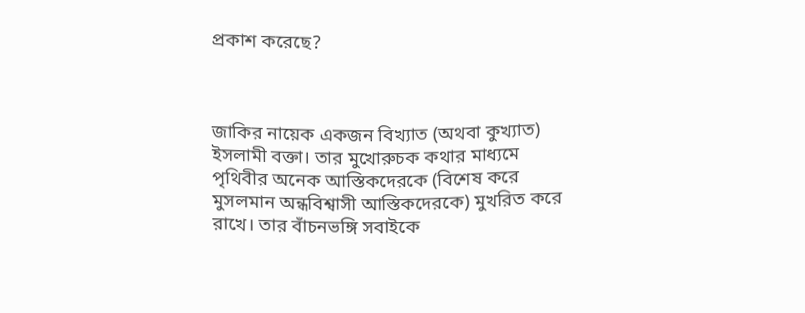প্রকাশ করেছে?



জাকির নায়েক একজন বিখ্যাত (অথবা কুখ্যাত) ইসলামী বক্তা। তার মুখোরুচক কথার মাধ্যমে পৃথিবীর অনেক আস্তিকদেরকে (বিশেষ করে মুসলমান অন্ধবিশ্বাসী আস্তিকদেরকে) মুখরিত করে রাখে। তার বাঁচনভঙ্গি সবাইকে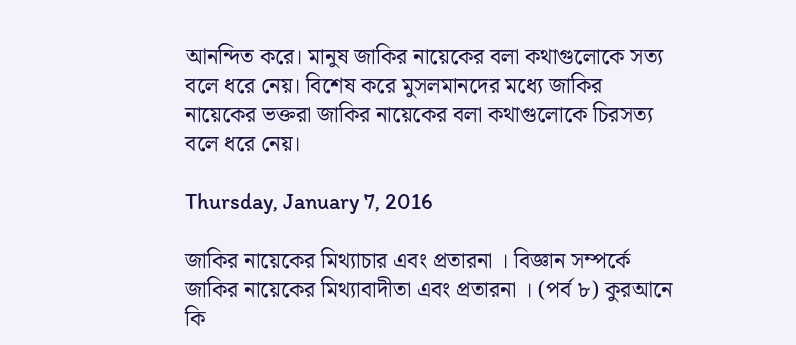আনন্দিত করে। মানুষ জাকির নায়েকের বলা কথাগুলোকে সত্য বলে ধরে নেয়। বিশেষ করে মুসলমানদের মধ্যে জাকির নায়েকের ভক্তরা জাকির নায়েকের বলা কথাগুলোকে চিরসত্য বলে ধরে নেয়।

Thursday, January 7, 2016

জাকির নায়েকের মিথ্যাচার এবং প্রতারনা । বিজ্ঞান সম্পর্কে জাকির নায়েকের মিথ্যাবাদীতা এবং প্রতারনা । (পর্ব ৮) কুরআনে কি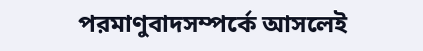পরমাণুবাদসম্পর্কে আসলেই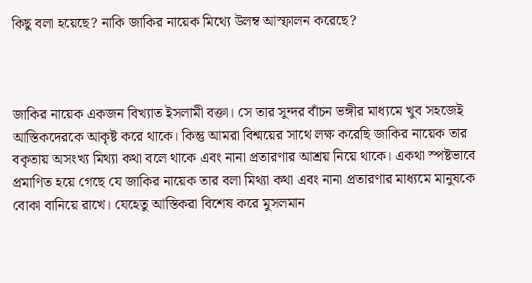কিছু বলা হয়েছে? নাকি জাকির নায়েক মিথ্যে উলম্ব আস্ফালন করেছে?



জাকির নায়েক একজন বিখ্যাত ইসলামী বক্তা। সে তার সুন্দর বাঁচন ভঙ্গীর মাধ্যমে খুব সহজেই আস্তিকদেরকে আকৃষ্ট করে থাকে। কিন্তু আমরা বিশ্ময়ের সাথে লক্ষ করেছি জাকির নায়েক তার বকৃতায় অসংখ্য মিথ্যা কথা বলে থাকে এবং নানা প্রতারণার আশ্রয় নিয়ে থাকে। একথা স্পষ্টভাবে প্রমাণিত হয়ে গেছে যে জাকির নায়েক তার বলা মিথ্যা কথা এবং নানা প্রতারণার মাধ্যমে মানুষকে বোকা বানিয়ে রাখে। যেহেতু আস্তিকরা বিশেষ করে মুসলমান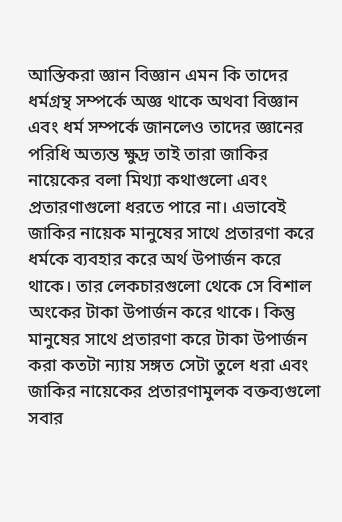আস্তিকরা জ্ঞান বিজ্ঞান এমন কি তাদের ধর্মগ্রন্থ সম্পর্কে অজ্ঞ থাকে অথবা বিজ্ঞান এবং ধর্ম সম্পর্কে জানলেও তাদের জ্ঞানের পরিধি অত্যন্ত ক্ষুদ্র তাই তারা জাকির নায়েকের বলা মিথ্যা কথাগুলো এবং প্রতারণাগুলো ধরতে পারে না। এভাবেই জাকির নায়েক মানুষের সাথে প্রতারণা করে ধর্মকে ব্যবহার করে অর্থ উপার্জন করে থাকে। তার লেকচারগুলো থেকে সে বিশাল অংকের টাকা উপার্জন করে থাকে। কিন্তু মানুষের সাথে প্রতারণা করে টাকা উপার্জন করা কতটা ন্যায় সঙ্গত সেটা তুলে ধরা এবং জাকির নায়েকের প্রতারণামুলক বক্তব্যগুলো সবার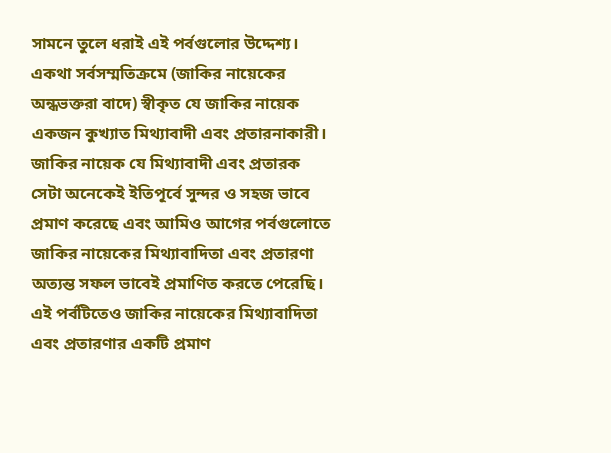সামনে তুলে ধরাই এই পর্বগুলোর উদ্দেশ্য। একথা সর্বসম্মতিক্রমে (জাকির নায়েকের অন্ধভক্তরা বাদে) স্বীকৃত যে জাকির নায়েক একজন কুখ্যাত মিথ্যাবাদী এবং প্রতারনাকারী। জাকির নায়েক যে মিথ্যাবাদী এবং প্রতারক সেটা অনেকেই ইতিপূর্বে সুন্দর ও সহজ ভাবে প্রমাণ করেছে এবং আমিও আগের পর্বগুলোতে জাকির নায়েকের মিথ্যাবাদিতা এবং প্রতারণা অত্যন্ত সফল ভাবেই প্রমাণিত করতে পেরেছি। এই পর্বটিতেও জাকির নায়েকের মিথ্যাবাদিতা এবং প্রতারণার একটি প্রমাণ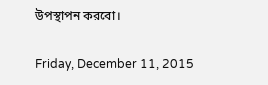উপস্থাপন করবো।

Friday, December 11, 2015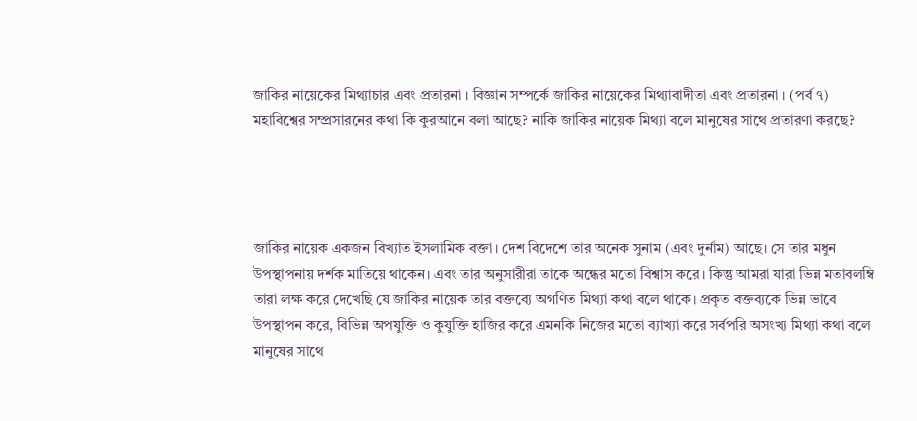জাকির নায়েকের মিথ্যাচার এবং প্রতারনা । বিজ্ঞান সম্পর্কে জাকির নায়েকের মিথ্যাবাদীতা এবং প্রতারনা । (পর্ব ৭) মহাবিশ্বের সম্প্রসারনের কথা কি কুরআনে বলা আছে? নাকি জাকির নায়েক মিথ্যা বলে মানুষের সাথে প্রতারণা করছে?




জাকির নায়েক একজন বিখ্যাত ইসলামিক বক্তা। দেশ বিদেশে তার অনেক সুনাম (এবং দুর্নাম) আছে। সে তার মধুন উপস্থাপনায় দর্শক মাতিয়ে থাকেন। এবং তার অনুসারীরা তাকে অন্ধের মতো বিশ্বাস করে। কিন্তু আমরা যারা ভিন্ন মতাবলম্বি তারা লক্ষ করে দেখেছি যে জাকির নায়েক তার বক্তব্যে অগণিত মিথ্যা কথা বলে থাকে। প্রকৃত বক্তব্যকে ভিন্ন ভাবে উপস্থাপন করে, বিভিন্ন অপযুক্তি ও কুযুক্তি হাজির করে এমনকি নিজের মতো ব্যাখ্যা করে সর্বপরি অসংখ্য মিথ্যা কথা বলে মানুষের সাথে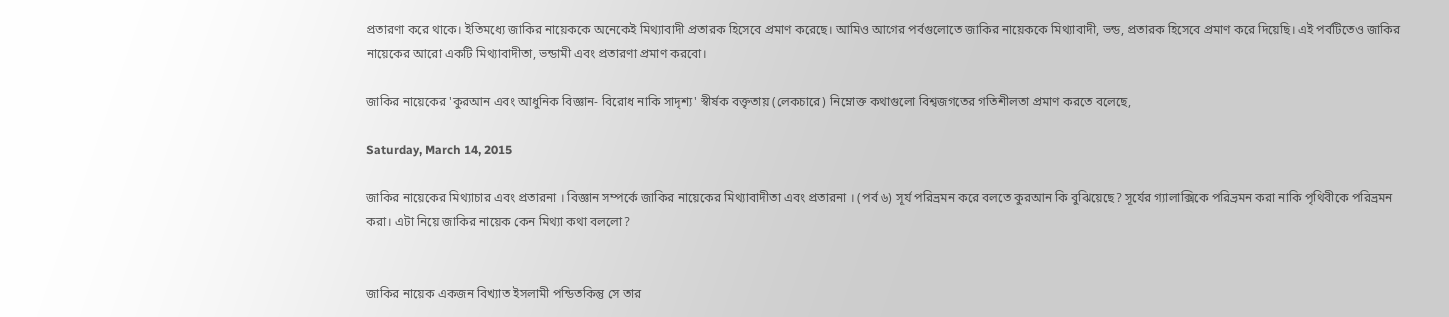প্রতারণা করে থাকে। ইতিমধ্যে জাকির নায়েককে অনেকেই মিথ্যাবাদী প্রতারক হিসেবে প্রমাণ করেছে। আমিও আগের পর্বগুলোতে জাকির নায়েককে মিথ্যাবাদী, ভন্ড, প্রতারক হিসেবে প্রমাণ করে দিয়েছি। এই পর্বটিতেও জাকির নায়েকের আরো একটি মিথ্যাবাদীতা, ভন্ডামী এবং প্রতারণা প্রমাণ করবো।

জাকির নায়েকের 'কুরআন এবং আধুনিক বিজ্ঞান- বিরোধ নাকি সাদৃশ্য' স্বীর্ষক বক্তৃতায় (লেকচারে) নিম্নোক্ত কথাগুলো বিশ্বজগতের গতিশীলতা প্রমাণ করতে বলেছে,

Saturday, March 14, 2015

জাকির নায়েকের মিথ্যাচার এবং প্রতারনা । বিজ্ঞান সম্পর্কে জাকির নায়েকের মিথ্যাবাদীতা এবং প্রতারনা । (পর্ব ৬) সূর্য পরিভ্রমন করে বলতে কুরআন কি বুঝিয়েছে? সূর্যের গ্যালাক্সিকে পরিভ্রমন করা নাকি পৃথিবীকে পরিভ্রমন করা। এটা নিয়ে জাকির নায়েক কেন মিথ্যা কথা বললো?


জাকির নায়েক একজন বিখ্যাত ইসলামী পন্ডিতকিন্তু সে তার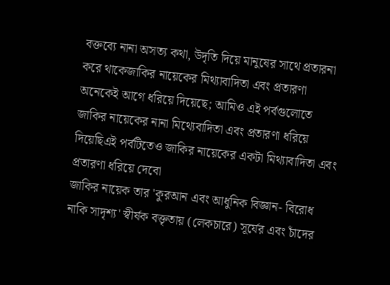বক্তব্যে নানা অসত্য কথা, উদৃতি দিয়ে মানুষের সাথে প্রতারনা করে থাকেজাকির নায়েকের মিথ্যাবাদিতা এবং প্রতারণা অনেকেই আগে ধরিয়ে দিয়েছে; আমিও এই পর্বগুলোতে জাকির নায়েকের নানা মিথ্যেবাদিতা এবং প্রতারণা ধরিয়ে দিয়েছিএই পর্বটিতেও জাকির নায়েকের একটা মিথ্যাবাদিতা এবং প্রতারণা ধরিয়ে দেবো
জাকির নায়েক তার 'কুরআন এবং আধুনিক বিজ্ঞান- বিরোধ নাকি সাদৃশ্য' স্বীর্ষক বক্তৃতায় (লেকচারে) সূর্যের এবং চাঁদের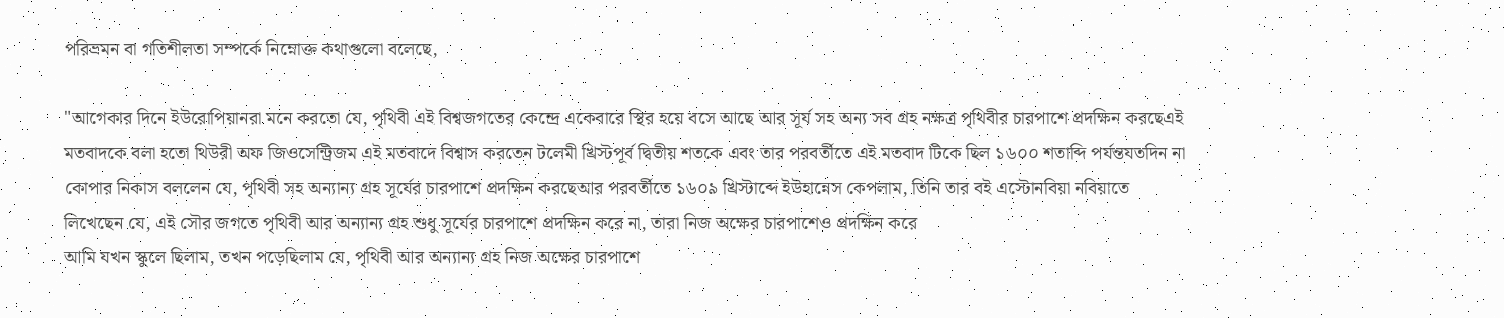পরিভ্রমন বা গতিশীলতা সম্পর্কে নিম্নোক্ত কথাগুলো বলেছে,

"আগেকার দিনে ইউরোপিয়ানরা মনে করতো যে, পৃথিবী এই বিশ্বজগতের কেন্দ্রে একেবারে স্থির হয়ে বসে আছে আর সূর্য সহ অন্য সব গ্রহ নক্ষত্র পৃথিবীর চারপাশে প্রদক্ষিন করছেএই মতবাদকে বলা হতো থিউরী অফ জিওসেন্ট্রিজম এই মতবাদে বিশ্বাস করতেন টলেমী খ্রিস্টপূর্ব দ্বিতীয় শতকে এবং তার পরবর্তীতে এই মতবাদ টিকে ছিল ১৬০০ শতাব্দি পর্যন্তযতদিন না কোপার নিকাস বললেন যে, পৃথিবী সহ অন্যান্য গ্রহ সূর্যের চারপাশে প্রদক্ষিন করছেআর পরবর্তীতে ১৬০৯ খ্রিস্টাব্দে ইউহান্নেস কেপলাম, তিনি তার বই এস্টোনবিয়া নবিয়াতে লিখেছেন যে, এই সৌর জগতে পৃথিবী আর অন্যান্য গ্রহ শুধু সূর্যের চারপাশে প্রদক্ষিন করে না, তারা নিজ অক্ষের চারপাশেও প্রদক্ষিন করে
আমি যখন স্কুলে ছিলাম, তখন পড়েছিলাম যে, পৃথিবী আর অন্যান্য গ্রহ নিজ অক্ষের চারপাশে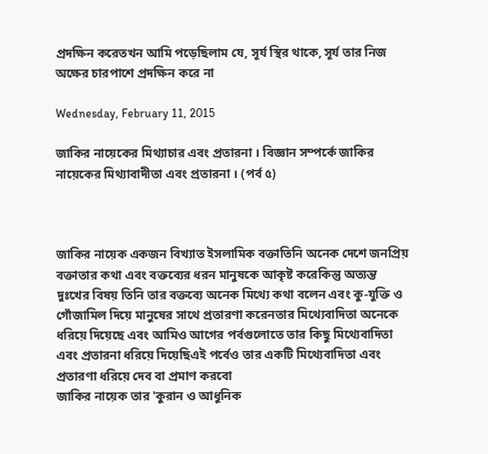প্রদক্ষিন করেতখন আমি পড়েছিলাম যে, সূর্য স্থির থাকে, সূর্য তার নিজ অক্ষের চারপাশে প্রদক্ষিন করে না

Wednesday, February 11, 2015

জাকির নায়েকের মিথ্যাচার এবং প্রতারনা । বিজ্ঞান সম্পর্কে জাকির নায়েকের মিথ্যাবাদীতা এবং প্রতারনা । (পর্ব ৫)



জাকির নায়েক একজন বিখ্যাত ইসলামিক বক্তাতিনি অনেক দেশে জনপ্রিয় বক্তাতার কথা এবং বক্তব্যের ধরন মানুষকে আকৃষ্ট করেকিন্তু অত্যন্ত দুঃখের বিষয় তিনি তার বক্তব্যে অনেক মিথ্যে কথা বলেন এবং কু-যুক্তি ও গোঁজামিল দিয়ে মানুষের সাথে প্রতারণা করেনতার মিথ্যেবাদিতা অনেকে ধরিয়ে দিয়েছে এবং আমিও আগের পর্বগুলোতে তার কিছু মিথ্যেবাদিতা এবং প্রতারনা ধরিয়ে দিয়েছিএই পর্বেও তার একটি মিথ্যেবাদিতা এবং প্রতারণা ধরিয়ে দেব বা প্রমাণ করবো
জাকির নায়েক তার 'কুরান ও আধুনিক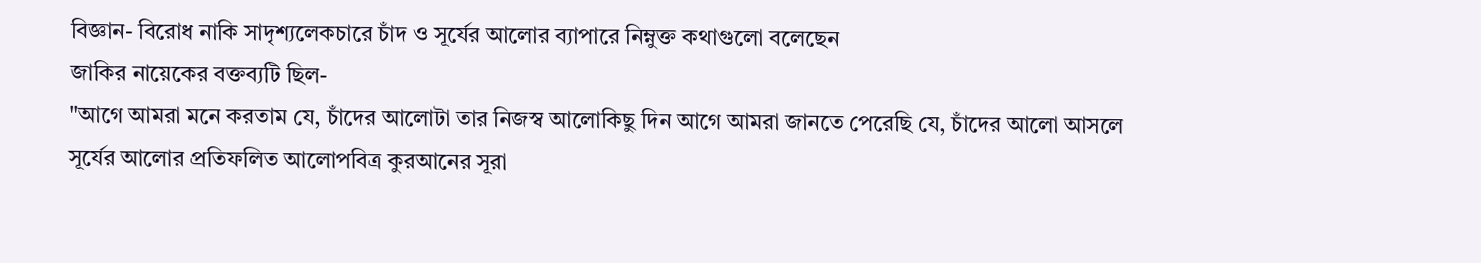বিজ্ঞান- বিরোধ নাকি সাদৃশ্যলেকচারে চাঁদ ও সূর্যের আলোর ব্যাপারে নিম্নুক্ত কথাগুলো বলেছেন
জাকির নায়েকের বক্তব্যটি ছিল-
"আগে আমরা মনে করতাম যে, চাঁদের আলোটা তার নিজস্ব আলোকিছু দিন আগে আমরা জানতে পেরেছি যে, চাঁদের আলো আসলে সূর্যের আলোর প্রতিফলিত আলোপবিত্র কুরআনের সূরা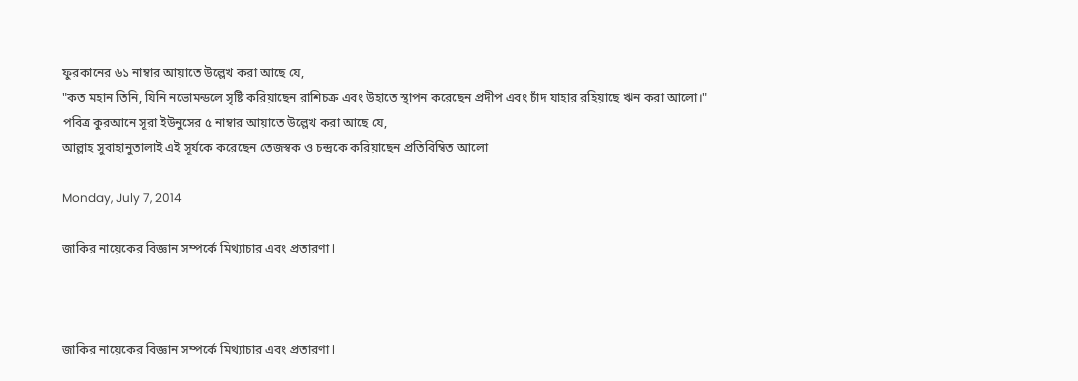ফুরকানের ৬১ নাম্বার আয়াতে উল্লেখ করা আছে যে,
"কত মহান তিনি, যিনি নভোমন্ডলে সৃষ্টি করিয়াছেন রাশিচক্র এবং উহাতে স্থাপন করেছেন প্রদীপ এবং চাঁদ যাহার রহিয়াছে ঋন করা আলো।"
পবিত্র কুরআনে সূরা ইউনুসের ৫ নাম্বার আয়াতে উল্লেখ করা আছে যে,
আল্লাহ সুবাহানুতালাই এই সূর্যকে করেছেন তেজস্বক ও চন্দ্রকে করিয়াছেন প্রতিবিম্বিত আলো

Monday, July 7, 2014

জাকির নায়েকের বিজ্ঞান সম্পর্কে মিথ্যাচার এবং প্রতারণা l



জাকির নায়েকের বিজ্ঞান সম্পর্কে মিথ্যাচার এবং প্রতারণা l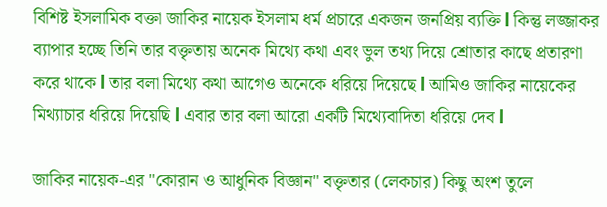বিশিষ্ট ইসলামিক বক্তা জাকির নায়েক ইসলাম ধর্ম প্রচারে একজন জনপ্রিয় ব্যক্তি l কিন্তু লজ্জাকর ব্যাপার হচ্ছে তিনি তার বক্তৃতায় অনেক মিথ্যে কথা এবং ভুল তথ্য দিয়ে শ্রোতার কাছে প্রতারণা করে থাকে l তার বলা মিথ্যে কথা আগেও অনেকে ধরিয়ে দিয়েছে l আমিও জাকির নায়েকের মিথ্যাচার ধরিয়ে দিয়েছি l এবার তার বলা আরো একটি মিথ্যেবাদিতা ধরিয়ে দেব l

জাকির নায়েক-এর "কোরান ও আধুনিক বিজ্ঞান" বক্তৃতার (লেকচার) কিছু অংশ তুলে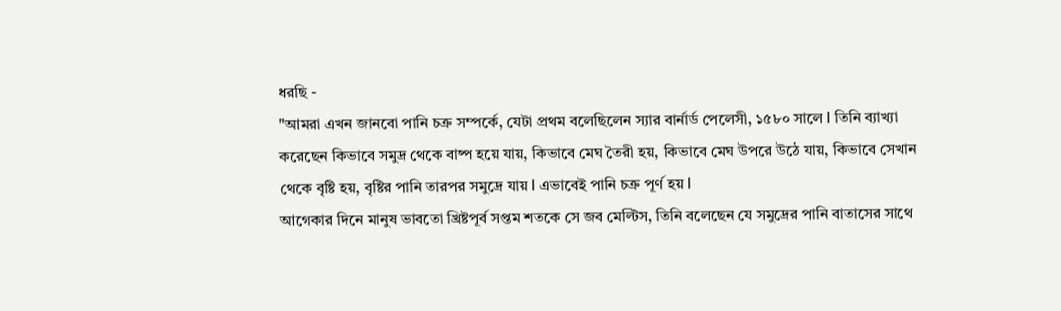ধরছি -
"আমরা এখন জানবো পানি চক্র সম্পর্কে, যেটা প্রথম বলেছিলেন স্যার বার্নার্ড পেলেসী, ১৫৮০ সালে l তিনি ব্যাখ্যা করেছেন কিভাবে সমুদ্র থেকে বাষ্প হয়ে যায়, কিভাবে মেঘ তৈরী হয়, কিভাবে মেঘ উপরে উঠে যায়, কিভাবে সেখান থেকে বৃষ্টি হয়, বৃষ্টির পানি তারপর সমুদ্রে যায় l এভাবেই পানি চক্র পূর্ণ হয় l
আগেকার দিনে মানুষ ভাবতো খ্রিষ্টপূর্ব সপ্তম শতকে সে জব মেল্টিস, তিনি বলেছেন যে সমুদ্রের পানি বাতাসের সাথে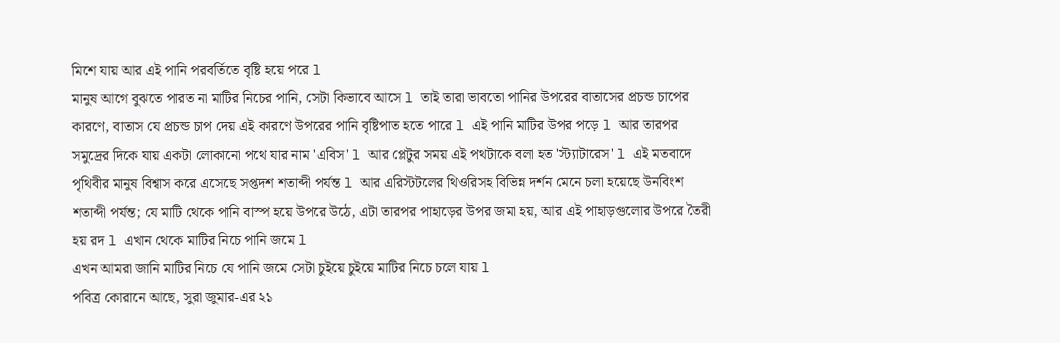মিশে যায় আর এই পানি পরবর্তিতে বৃষ্টি হয়ে পরে l
মানুষ আগে বুঝতে পারত না মাটির নিচের পানি, সেটা কিভাবে আসে l তাই তারা ভাবতো পানির উপরের বাতাসের প্রচন্ড চাপের কারণে, বাতাস যে প্রচন্ড চাপ দেয় এই কারণে উপরের পানি বৃষ্টিপাত হতে পারে l এই পানি মাটির উপর পড়ে l আর তারপর সমুদ্রের দিকে যায় একটা লোকানো পথে যার নাম 'এবিস' l আর প্লেটুর সময় এই পথটাকে বলা হত 'স্ট্যাটারেস' l এই মতবাদে পৃথিবীর মানুষ বিশ্বাস করে এসেছে সপ্তদশ শতাব্দী পর্যন্ত l আর এরিস্টটলের থিওরিসহ বিভিন্ন দর্শন মেনে চলা হয়েছে উনবিংশ শতাব্দী পর্যন্ত; যে মাটি থেকে পানি বাস্প হয়ে উপরে উঠে, এটা তারপর পাহাড়ের উপর জমা হয়, আর এই পাহাড়গুলোর উপরে তৈরী হয় রদ l এখান থেকে মাটির নিচে পানি জমে l
এখন আমরা জানি মাটির নিচে যে পানি জমে সেটা চুইয়ে চুইয়ে মাটির নিচে চলে যায় l
পবিত্র কোরানে আছে, সুরা জুমার-এর ২১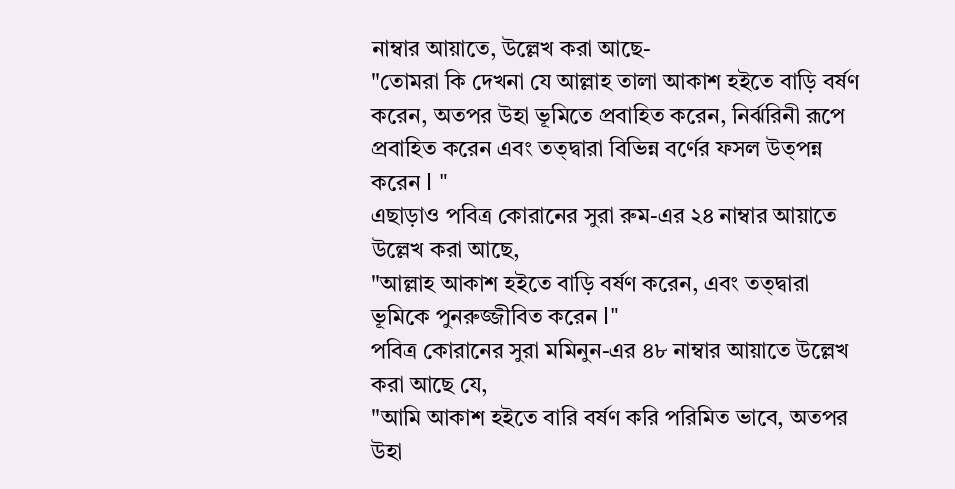নাম্বার আয়াতে, উল্লেখ করা আছে-
"তোমরা কি দেখনা যে আল্লাহ তালা আকাশ হইতে বাড়ি বর্ষণ করেন, অতপর উহা ভূমিতে প্রবাহিত করেন, নির্ঝরিনী রূপে প্রবাহিত করেন এবং তত্দ্বারা বিভিন্ন বর্ণের ফসল উত্পন্ন করেন l "
এছাড়াও পবিত্র কোরানের সুরা রুম-এর ২৪ নাম্বার আয়াতে উল্লেখ করা আছে,
"আল্লাহ আকাশ হইতে বাড়ি বর্ষণ করেন, এবং তত্দ্বারা ভূমিকে পুনরুজ্জীবিত করেন l"
পবিত্র কোরানের সুরা মমিনুন-এর ৪৮ নাম্বার আয়াতে উল্লেখ করা আছে যে,
"আমি আকাশ হইতে বারি বর্ষণ করি পরিমিত ভাবে, অতপর উহা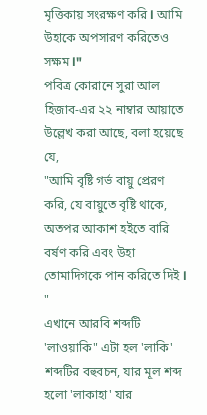মৃত্তিকায় সংরক্ষণ করি l আমি উহাকে অপসারণ করিতেও সক্ষম l"
পবিত্র কোরানে সুরা আল হিজাব-এর ২২ নাম্বার আয়াতে উল্লেখ করা আছে, বলা হয়েছে যে,
"আমি বৃষ্টি গর্ভ বায়ু প্রেরণ করি, যে বায়ুতে বৃষ্টি থাকে, অতপর আকাশ হইতে বারি বর্ষণ করি এবং উহা তোমাদিগকে পান করিতে দিই l "
এখানে আরবি শব্দটি 'লাওয়াকি" এটা হল 'লাকি' শব্দটির বহুবচন, যার মূল শব্দ হলো 'লাকাহা' যার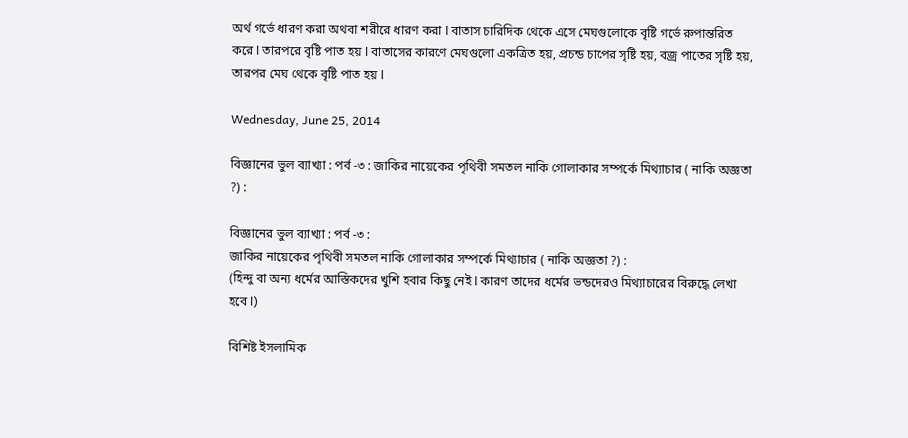অর্থ গর্ভে ধারণ করা অথবা শরীরে ধারণ করা l বাতাস চারিদিক থেকে এসে মেঘগুলোকে বৃষ্টি গর্ভে রুপান্তরিত করে l তারপরে বৃষ্টি পাত হয় l বাতাসের কারণে মেঘগুলো একত্রিত হয়, প্রচন্ড চাপের সৃষ্টি হয়, বজ্র পাতের সৃষ্টি হয়, তারপর মেঘ থেকে বৃষ্টি পাত হয় l

Wednesday, June 25, 2014

বিজ্ঞানের ভুল ব্যাখ্যা : পর্ব -৩ : জাকির নায়েকের পৃথিবী সমতল নাকি গোলাকার সম্পর্কে মিথ্যাচার ( নাকি অজ্ঞতা ?) :

বিজ্ঞানের ভুল ব্যাখ্যা : পর্ব -৩ :
জাকির নায়েকের পৃথিবী সমতল নাকি গোলাকার সম্পর্কে মিথ্যাচার ( নাকি অজ্ঞতা ?) :
(হিন্দু বা অন্য ধর্মের আস্তিকদের খুশি হবার কিছু নেই l কারণ তাদের ধর্মের ভন্ডদেরও মিথ্যাচারের বিরুদ্ধে লেখা হবে l)

বিশিষ্ট ইসলামিক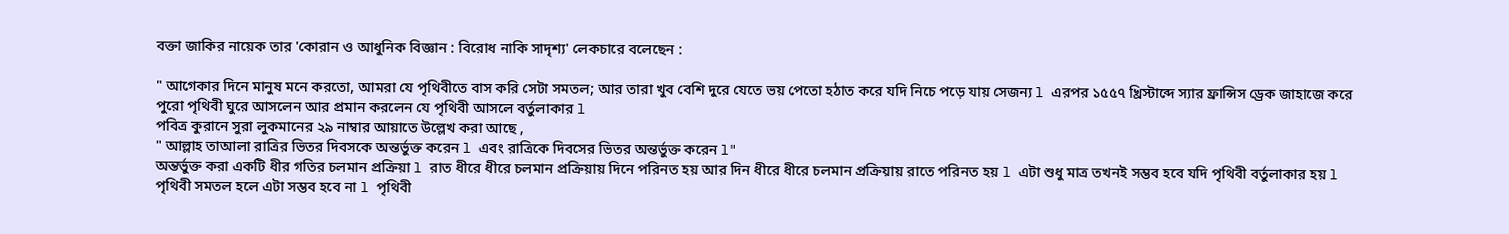বক্তা জাকির নায়েক তার 'কোরান ও আধুনিক বিজ্ঞান : বিরোধ নাকি সাদৃশ্য' লেকচারে বলেছেন :

" আগেকার দিনে মানুষ মনে করতো, আমরা যে পৃথিবীতে বাস করি সেটা সমতল; আর তারা খুব বেশি দুরে যেতে ভয় পেতো হঠাত করে যদি নিচে পড়ে যায় সেজন্য l এরপর ১৫৫৭ খ্রিস্টাব্দে স্যার ফ্রান্সিস ড্রেক জাহাজে করে পুরো পৃথিবী ঘুরে আসলেন আর প্রমান করলেন যে পৃথিবী আসলে বর্তুলাকার l
পবিত্র কুরানে সুরা লুকমানের ২৯ নাম্বার আয়াতে উল্লেখ করা আছে ,
" আল্লাহ তাআলা রাত্রির ভিতর দিবসকে অন্তর্ভুক্ত করেন l এবং রাত্রিকে দিবসের ভিতর অন্তর্ভুক্ত করেন l"
অন্তর্ভুক্ত করা একটি ধীর গতির চলমান প্রক্রিয়া l রাত ধীরে ধীরে চলমান প্রক্রিয়ায় দিনে পরিনত হয় আর দিন ধীরে ধীরে চলমান প্রক্রিয়ায় রাতে পরিনত হয় l এটা শুধু মাত্র তখনই সম্ভব হবে যদি পৃথিবী বর্তুলাকার হয় l পৃথিবী সমতল হলে এটা সম্ভব হবে না l পৃথিবী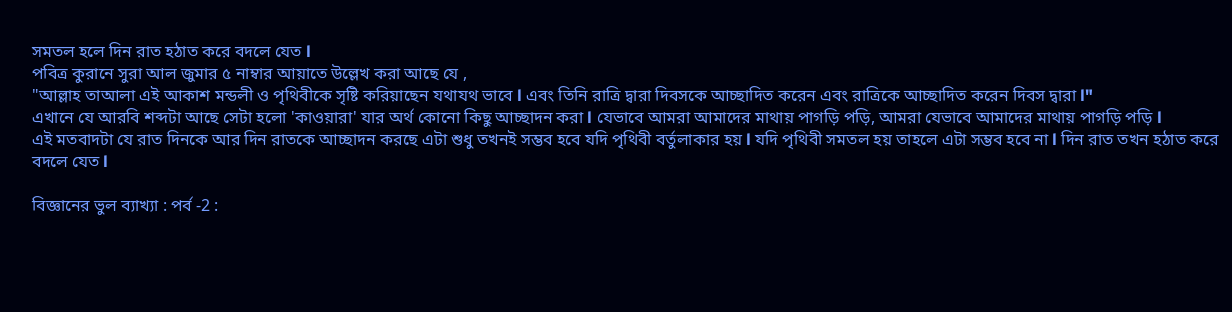সমতল হলে দিন রাত হঠাত করে বদলে যেত l
পবিত্র কুরানে সুরা আল জুমার ৫ নাম্বার আয়াতে উল্লেখ করা আছে যে ,
"আল্লাহ তাআলা এই আকাশ মন্ডলী ও পৃথিবীকে সৃষ্টি করিয়াছেন যথাযথ ভাবে l এবং তিনি রাত্রি দ্বারা দিবসকে আচ্ছাদিত করেন এবং রাত্রিকে আচ্ছাদিত করেন দিবস দ্বারা l"
এখানে যে আরবি শব্দটা আছে সেটা হলো 'কাওয়ারা' যার অর্থ কোনো কিছু আচ্ছাদন করা l যেভাবে আমরা আমাদের মাথায় পাগড়ি পড়ি, আমরা যেভাবে আমাদের মাথায় পাগড়ি পড়ি l
এই মতবাদটা যে রাত দিনকে আর দিন রাতকে আচ্ছাদন করছে এটা শুধু তখনই সম্ভব হবে যদি পৃথিবী বর্তুলাকার হয় l যদি পৃথিবী সমতল হয় তাহলে এটা সম্ভব হবে না l দিন রাত তখন হঠাত করে বদলে যেত l

বিজ্ঞানের ভুল ব্যাখ্যা : পর্ব -2 :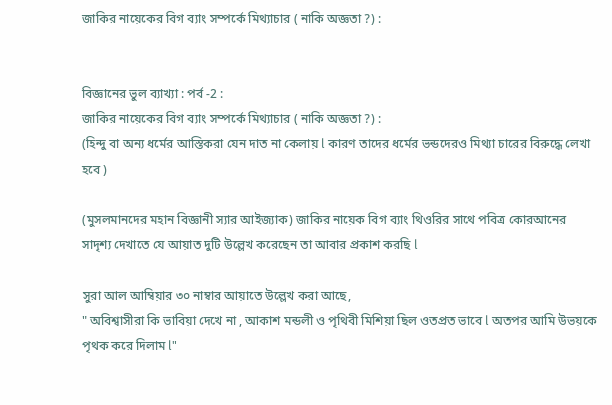জাকির নায়েকের বিগ ব্যাং সম্পর্কে মিথ্যাচার ( নাকি অজ্ঞতা ?) :


বিজ্ঞানের ভুল ব্যাখ্যা : পর্ব -2 :
জাকির নায়েকের বিগ ব্যাং সম্পর্কে মিথ্যাচার ( নাকি অজ্ঞতা ?) :
(হিন্দু বা অন্য ধর্মের আস্তিকরা যেন দাত না কেলায় l কারণ তাদের ধর্মের ভন্ডদেরও মিথ্যা চারের বিরুদ্ধে লেখা হবে )

(মুসলমানদের মহান বিজ্ঞানী স্যার আইজ্যাক) জাকির নায়েক বিগ ব্যাং থিওরির সাথে পবিত্র কোরআনের সাদৃশ্য দেখাতে যে আয়াত দুটি উল্লেখ করেছেন তা আবার প্রকাশ করছি l

সুরা আল আম্বিয়ার ৩০ নাম্বার আয়াতে উল্লেখ করা আছে,
" অবিশ্বাসীরা কি ভাবিয়া দেখে না , আকাশ মন্ডলী ও পৃথিবী মিশিয়া ছিল ওতপ্রত ভাবে l অতপর আমি উভয়কে পৃথক করে দিলাম l"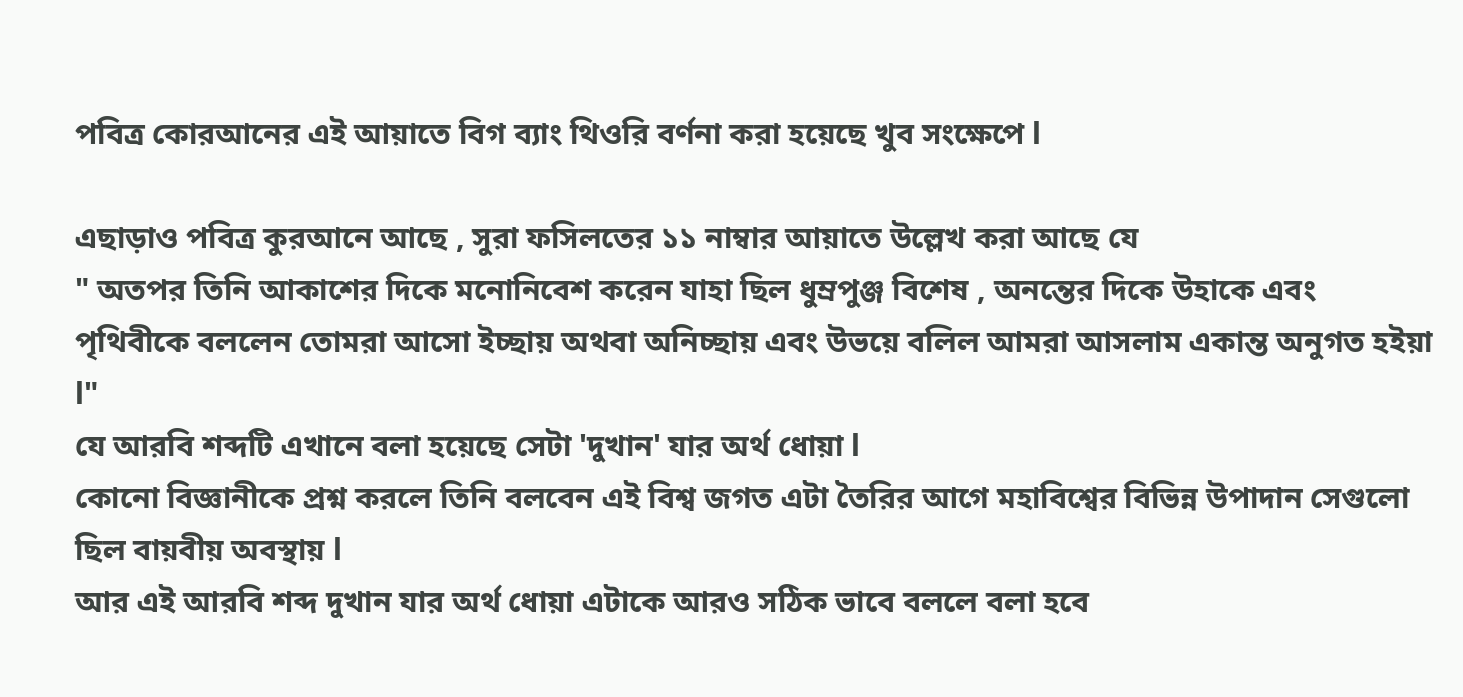পবিত্র কোরআনের এই আয়াতে বিগ ব্যাং থিওরি বর্ণনা করা হয়েছে খুব সংক্ষেপে l

এছাড়াও পবিত্র কুরআনে আছে , সুরা ফসিলতের ১১ নাম্বার আয়াতে উল্লেখ করা আছে যে
" অতপর তিনি আকাশের দিকে মনোনিবেশ করেন যাহা ছিল ধুম্রপুঞ্জ বিশেষ , অনন্তের দিকে উহাকে এবং পৃথিবীকে বললেন তোমরা আসো ইচ্ছায় অথবা অনিচ্ছায় এবং উভয়ে বলিল আমরা আসলাম একান্ত অনুগত হইয়া l"
যে আরবি শব্দটি এখানে বলা হয়েছে সেটা 'দুখান' যার অর্থ ধোয়া l
কোনো বিজ্ঞানীকে প্রশ্ন করলে তিনি বলবেন এই বিশ্ব জগত এটা তৈরির আগে মহাবিশ্বের বিভিন্ন উপাদান সেগুলো ছিল বায়বীয় অবস্থায় l
আর এই আরবি শব্দ দুখান যার অর্থ ধোয়া এটাকে আরও সঠিক ভাবে বললে বলা হবে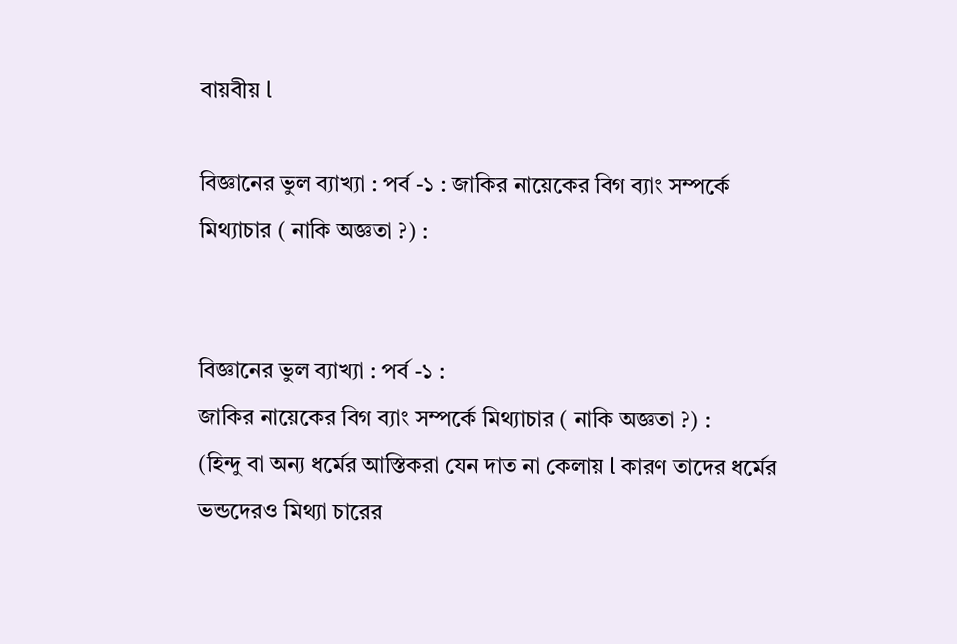বায়বীয় l

বিজ্ঞানের ভুল ব্যাখ্যা : পর্ব -১ : জাকির নায়েকের বিগ ব্যাং সম্পর্কে মিথ্যাচার ( নাকি অজ্ঞতা ?) :


বিজ্ঞানের ভুল ব্যাখ্যা : পর্ব -১ :
জাকির নায়েকের বিগ ব্যাং সম্পর্কে মিথ্যাচার ( নাকি অজ্ঞতা ?) :
(হিন্দু বা অন্য ধর্মের আস্তিকরা যেন দাত না কেলায় l কারণ তাদের ধর্মের ভন্ডদেরও মিথ্যা চারের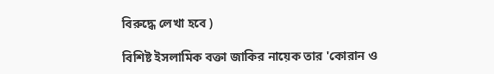বিরুদ্ধে লেখা হবে )

বিশিষ্ট ইসলামিক বক্তা জাকির নায়েক তার 'কোরান ও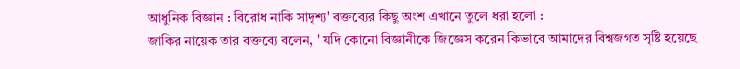আধুনিক বিজ্ঞান : বিরোধ নাকি সাদৃশ্য' বক্তব্যের কিছু অংশ এখানে তুলে ধরা হলো :
জাকির নায়েক তার বক্তব্যে বলেন, ' যদি কোনো বিজ্ঞানীকে জিজ্ঞেস করেন কিভাবে আমাদের বিশ্বজগত সৃষ্টি হয়েছে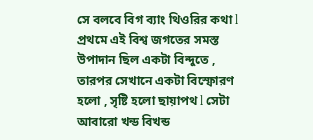সে বলবে বিগ ব্যাং থিওরির কথা l প্রথমে এই বিশ্ব জগতের সমস্ত উপাদান ছিল একটা বিন্দুতে , তারপর সেখানে একটা বিস্ফোরণ হলো , সৃষ্টি হলো ছায়াপথ l সেটা আবারো খন্ড বিখন্ড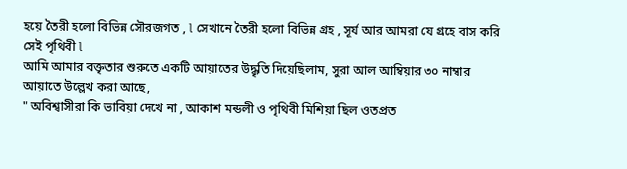হয়ে তৈরী হলো বিভিন্ন সৌরজগত , l সেখানে তৈরী হলো বিভিন্ন গ্রহ , সূর্য আর আমরা যে গ্রহে বাস করি সেই পৃথিবী l
আমি আমার বক্তৃতার শুরুতে একটি আয়াতের উদ্ধৃতি দিয়েছিলাম, সুরা আল আম্বিয়ার ৩০ নাম্বার আয়াতে উল্লেখ করা আছে,
" অবিশ্বাসীরা কি ভাবিয়া দেখে না , আকাশ মন্ডলী ও পৃথিবী মিশিয়া ছিল ওতপ্রত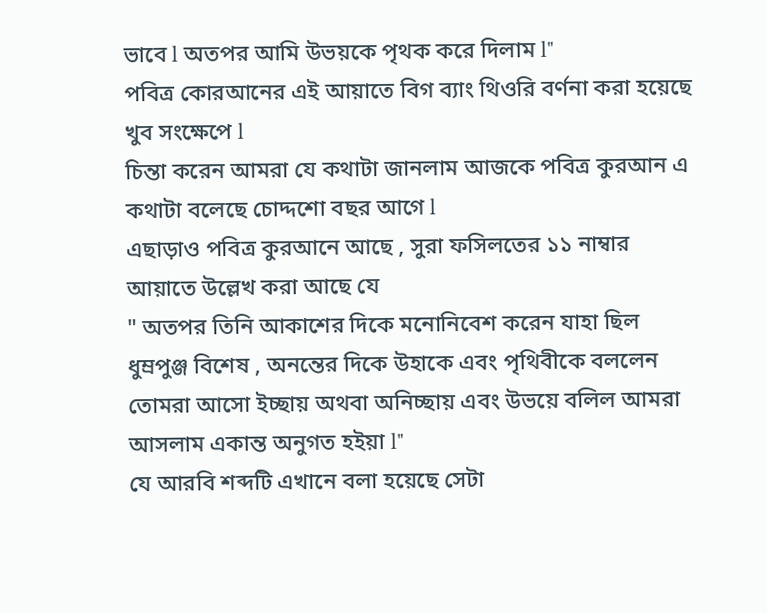ভাবে l অতপর আমি উভয়কে পৃথক করে দিলাম l"
পবিত্র কোরআনের এই আয়াতে বিগ ব্যাং থিওরি বর্ণনা করা হয়েছে খুব সংক্ষেপে l
চিন্তা করেন আমরা যে কথাটা জানলাম আজকে পবিত্র কুরআন এ কথাটা বলেছে চোদ্দশো বছর আগে l
এছাড়াও পবিত্র কুরআনে আছে , সুরা ফসিলতের ১১ নাম্বার আয়াতে উল্লেখ করা আছে যে
" অতপর তিনি আকাশের দিকে মনোনিবেশ করেন যাহা ছিল ধুম্রপুঞ্জ বিশেষ , অনন্তের দিকে উহাকে এবং পৃথিবীকে বললেন তোমরা আসো ইচ্ছায় অথবা অনিচ্ছায় এবং উভয়ে বলিল আমরা আসলাম একান্ত অনুগত হইয়া l"
যে আরবি শব্দটি এখানে বলা হয়েছে সেটা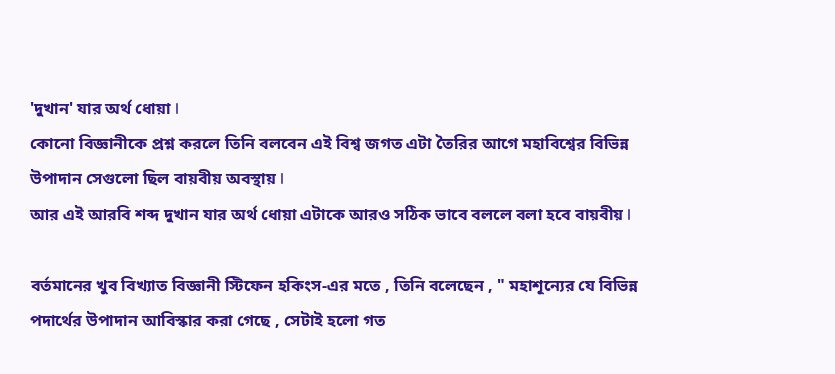'দুখান' যার অর্থ ধোয়া l
কোনো বিজ্ঞানীকে প্রশ্ন করলে তিনি বলবেন এই বিশ্ব জগত এটা তৈরির আগে মহাবিশ্বের বিভিন্ন উপাদান সেগুলো ছিল বায়বীয় অবস্থায় l
আর এই আরবি শব্দ দুখান যার অর্থ ধোয়া এটাকে আরও সঠিক ভাবে বললে বলা হবে বায়বীয় l

বর্তমানের খুব বিখ্যাত বিজ্ঞানী স্টিফেন হকিংস-এর মতে , তিনি বলেছেন , " মহাশূন্যের যে বিভিন্ন পদার্থের উপাদান আবিস্কার করা গেছে , সেটাই হলো গত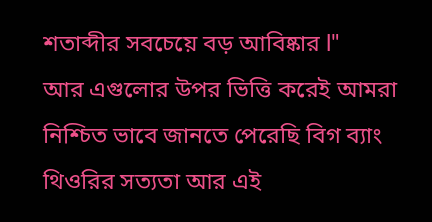শতাব্দীর সবচেয়ে বড় আবিষ্কার l"
আর এগুলোর উপর ভিত্তি করেই আমরা নিশ্চিত ভাবে জানতে পেরেছি বিগ ব্যাং থিওরির সত্যতা আর এই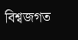বিশ্বজগত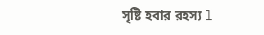সৃষ্টি হবার রহস্য l